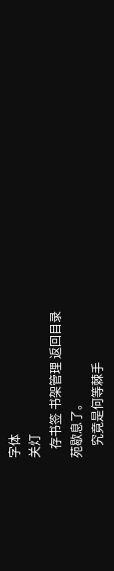字体
关灯
   存书签 书架管理 返回目录
苑歇息了。
    究竟是何等棘手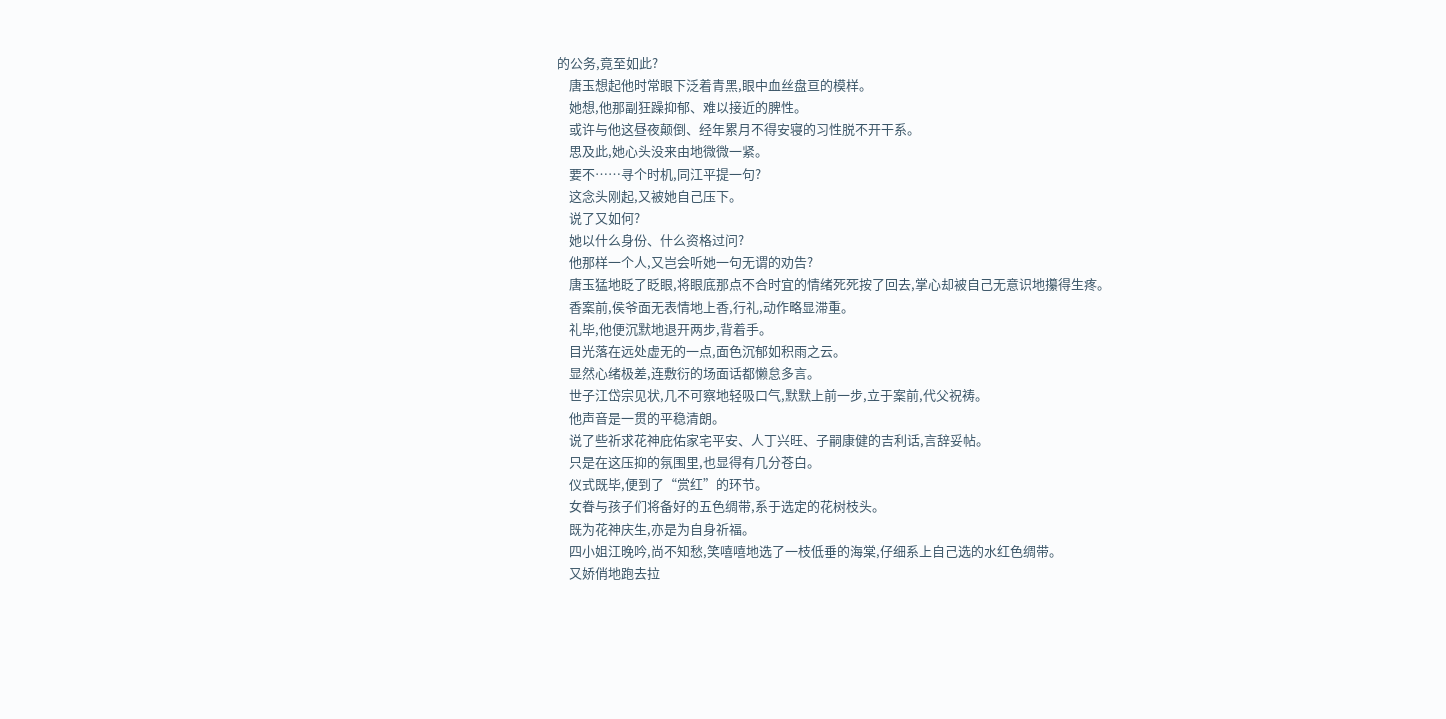的公务,竟至如此?
    唐玉想起他时常眼下泛着青黑,眼中血丝盘亘的模样。
    她想,他那副狂躁抑郁、难以接近的脾性。
    或许与他这昼夜颠倒、经年累月不得安寝的习性脱不开干系。
    思及此,她心头没来由地微微一紧。
    要不……寻个时机,同江平提一句?
    这念头刚起,又被她自己压下。
    说了又如何?
    她以什么身份、什么资格过问?
    他那样一个人,又岂会听她一句无谓的劝告?
    唐玉猛地眨了眨眼,将眼底那点不合时宜的情绪死死按了回去,掌心却被自己无意识地攥得生疼。
    香案前,侯爷面无表情地上香,行礼,动作略显滞重。
    礼毕,他便沉默地退开两步,背着手。
    目光落在远处虚无的一点,面色沉郁如积雨之云。
    显然心绪极差,连敷衍的场面话都懒怠多言。
    世子江岱宗见状,几不可察地轻吸口气,默默上前一步,立于案前,代父祝祷。
    他声音是一贯的平稳清朗。
    说了些祈求花神庇佑家宅平安、人丁兴旺、子嗣康健的吉利话,言辞妥帖。
    只是在这压抑的氛围里,也显得有几分苍白。
    仪式既毕,便到了“赏红”的环节。
    女眷与孩子们将备好的五色绸带,系于选定的花树枝头。
    既为花神庆生,亦是为自身祈福。
    四小姐江晚吟,尚不知愁,笑嘻嘻地选了一枝低垂的海棠,仔细系上自己选的水红色绸带。
    又娇俏地跑去拉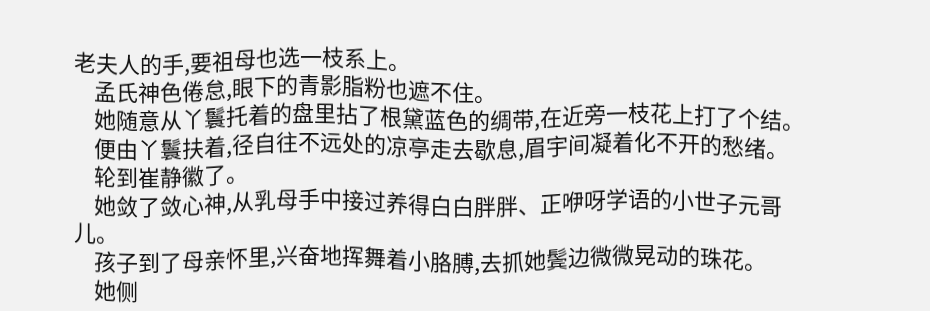老夫人的手,要祖母也选一枝系上。
    孟氏神色倦怠,眼下的青影脂粉也遮不住。
    她随意从丫鬟托着的盘里拈了根黛蓝色的绸带,在近旁一枝花上打了个结。
    便由丫鬟扶着,径自往不远处的凉亭走去歇息,眉宇间凝着化不开的愁绪。
    轮到崔静徽了。
    她敛了敛心神,从乳母手中接过养得白白胖胖、正咿呀学语的小世子元哥儿。
    孩子到了母亲怀里,兴奋地挥舞着小胳膊,去抓她鬓边微微晃动的珠花。
    她侧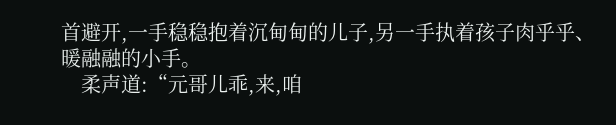首避开,一手稳稳抱着沉甸甸的儿子,另一手执着孩子肉乎乎、暖融融的小手。
    柔声道:“元哥儿乖,来,咱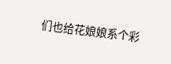们也给花娘娘系个彩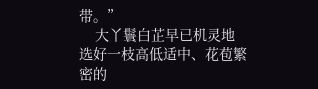带。”
    大丫鬟白芷早已机灵地选好一枝高低适中、花苞繁密的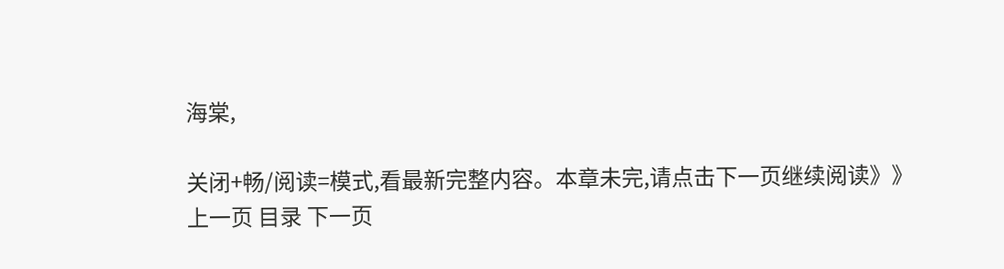海棠,

关闭+畅/阅读=模式,看最新完整内容。本章未完,请点击下一页继续阅读》》
上一页 目录 下一页